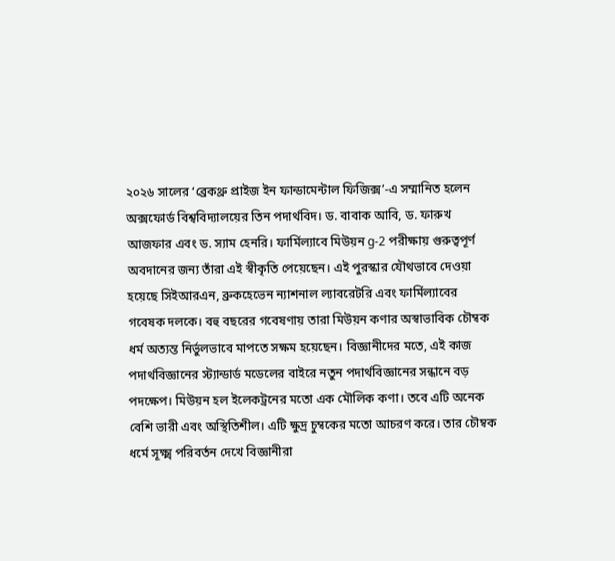২০২৬ সালের ‘ব্রেকথ্রু প্রাইজ ইন ফান্ডামেন্টাল ফিজিক্স’-এ সম্মানিত হলেন অক্সফোর্ড বিশ্ববিদ্যালয়ের তিন পদার্থবিদ। ড. বাবাক আবি, ড. ফারুখ আজফার এবং ড. স্যাম হেনরি। ফার্মিল্যাবে মিউয়ন g-2 পরীক্ষায় গুরুত্বপূর্ণ অবদানের জন্য তাঁরা এই স্বীকৃতি পেয়েছেন। এই পুরস্কার যৌথভাবে দেওয়া হয়েছে সিইআরএন, ব্রুকহেভেন ন্যাশনাল ল্যাবরেটরি এবং ফার্মিল্যাবের গবেষক দলকে। বহু বছরের গবেষণায় তারা মিউয়ন কণার অস্বাভাবিক চৌম্বক ধর্ম অত্যন্ত নির্ভুলভাবে মাপতে সক্ষম হয়েছেন। বিজ্ঞানীদের মতে, এই কাজ পদার্থবিজ্ঞানের স্ট্যান্ডার্ড মডেলের বাইরে নতুন পদার্থবিজ্ঞানের সন্ধানে বড় পদক্ষেপ। মিউয়ন হল ইলেকট্রনের মতো এক মৌলিক কণা। তবে এটি অনেক বেশি ভারী এবং অস্থিতিশীল। এটি ক্ষুদ্র চুম্বকের মতো আচরণ করে। তার চৌম্বক ধর্মে সূক্ষ্ম পরিবর্তন দেখে বিজ্ঞানীরা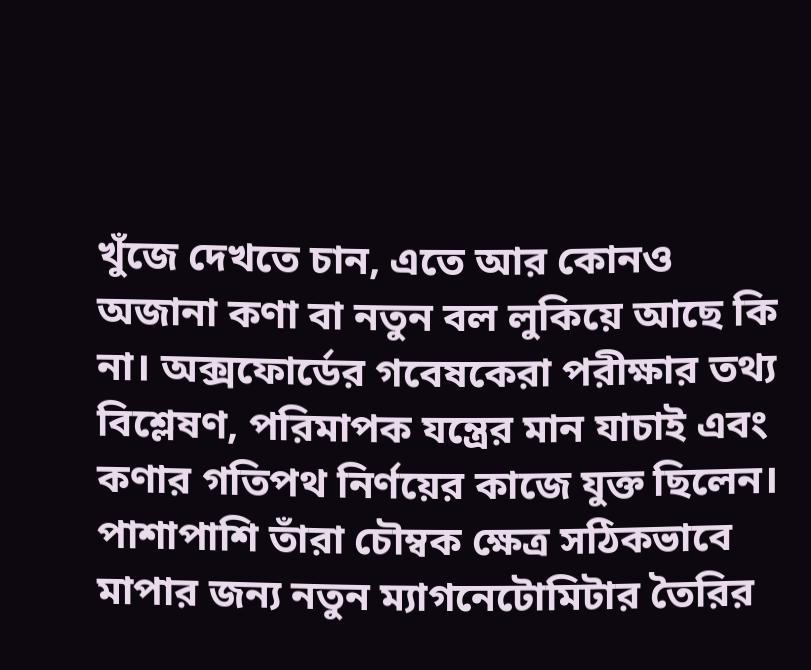খুঁজে দেখতে চান, এতে আর কোনও অজানা কণা বা নতুন বল লুকিয়ে আছে কি না। অক্সফোর্ডের গবেষকেরা পরীক্ষার তথ্য বিশ্লেষণ, পরিমাপক যন্ত্রের মান যাচাই এবং কণার গতিপথ নির্ণয়ের কাজে যুক্ত ছিলেন। পাশাপাশি তাঁরা চৌম্বক ক্ষেত্র সঠিকভাবে মাপার জন্য নতুন ম্যাগনেটোমিটার তৈরির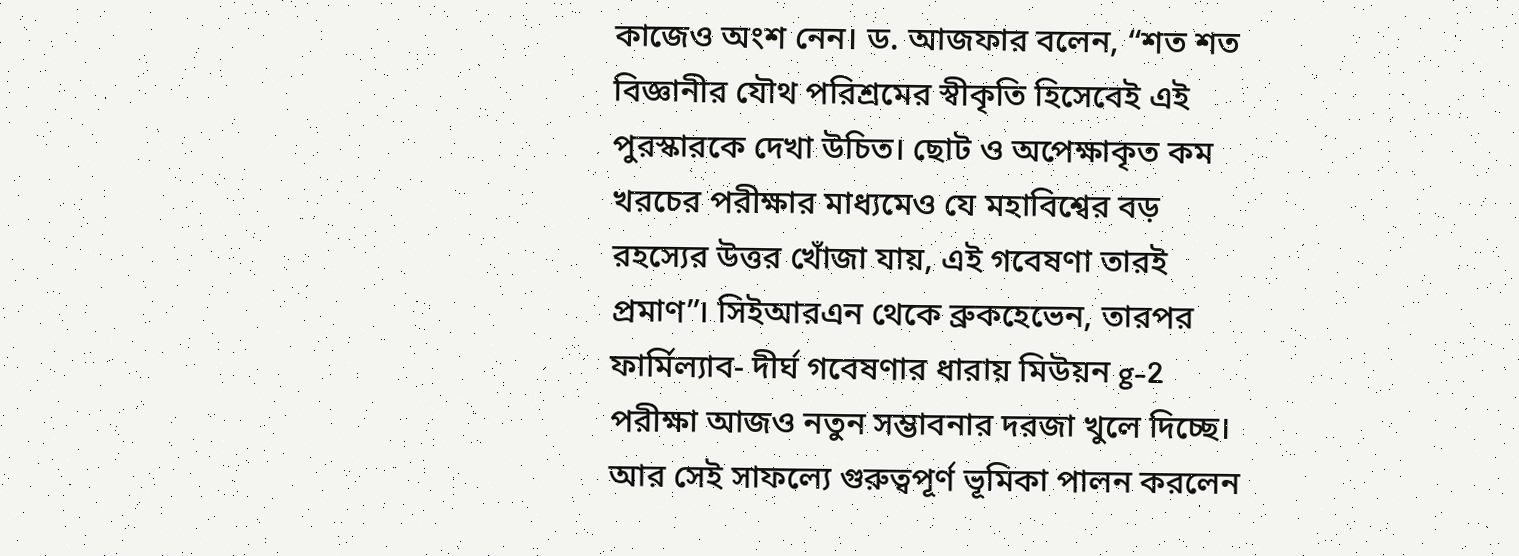কাজেও অংশ নেন। ড. আজফার বলেন, “শত শত বিজ্ঞানীর যৌথ পরিশ্রমের স্বীকৃতি হিসেবেই এই পুরস্কারকে দেখা উচিত। ছোট ও অপেক্ষাকৃত কম খরচের পরীক্ষার মাধ্যমেও যে মহাবিশ্বের বড় রহস্যের উত্তর খোঁজা যায়, এই গবেষণা তারই প্রমাণ”। সিইআরএন থেকে ব্রুকহেভেন, তারপর ফার্মিল্যাব- দীর্ঘ গবেষণার ধারায় মিউয়ন g-2 পরীক্ষা আজও নতুন সম্ভাবনার দরজা খুলে দিচ্ছে। আর সেই সাফল্যে গুরুত্বপূর্ণ ভূমিকা পালন করলেন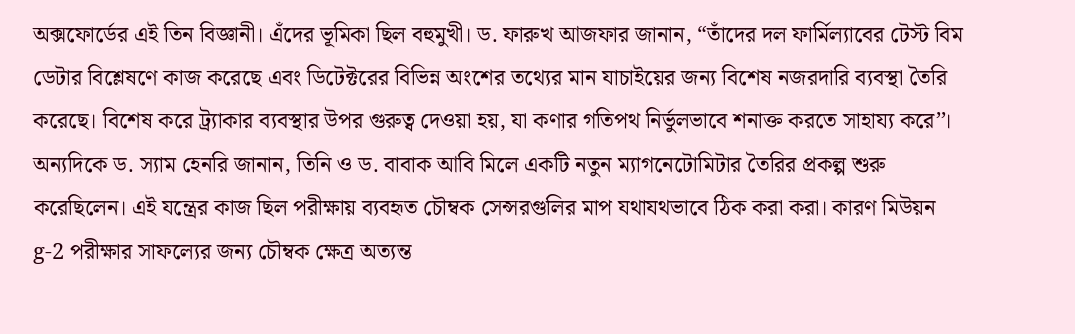অক্সফোর্ডের এই তিন বিজ্ঞানী। এঁদের ভূমিকা ছিল বহুমুখী। ড. ফারুখ আজফার জানান, “তাঁদের দল ফার্মিল্যাবের টেস্ট বিম ডেটার বিশ্লেষণে কাজ করেছে এবং ডিটেক্টরের বিভিন্ন অংশের তথ্যের মান যাচাইয়ের জন্য বিশেষ নজরদারি ব্যবস্থা তৈরি করেছে। বিশেষ করে ট্র্যাকার ব্যবস্থার উপর গুরুত্ব দেওয়া হয়, যা কণার গতিপথ নির্ভুলভাবে শনাক্ত করতে সাহায্য করে’’। অন্যদিকে ড. স্যাম হেনরি জানান, তিনি ও ড. বাবাক আবি মিলে একটি নতুন ম্যাগনেটোমিটার তৈরির প্রকল্প শুরু করেছিলেন। এই যন্ত্রের কাজ ছিল পরীক্ষায় ব্যবহৃত চৌম্বক সেন্সরগুলির মাপ যথাযথভাবে ঠিক করা করা। কারণ মিউয়ন g-2 পরীক্ষার সাফল্যের জন্য চৌম্বক ক্ষেত্র অত্যন্ত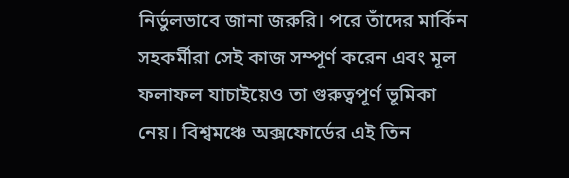নির্ভুলভাবে জানা জরুরি। পরে তাঁদের মার্কিন সহকর্মীরা সেই কাজ সম্পূর্ণ করেন এবং মূল ফলাফল যাচাইয়েও তা গুরুত্বপূর্ণ ভূমিকা নেয়। বিশ্বমঞ্চে অক্সফোর্ডের এই তিন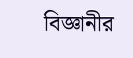বিজ্ঞানীর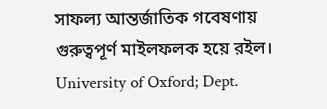সাফল্য আন্তর্জাতিক গবেষণায় গুরুত্বপূর্ণ মাইলফলক হয়ে রইল।
University of Oxford; Dept.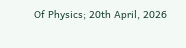Of Physics; 20th April, 2026